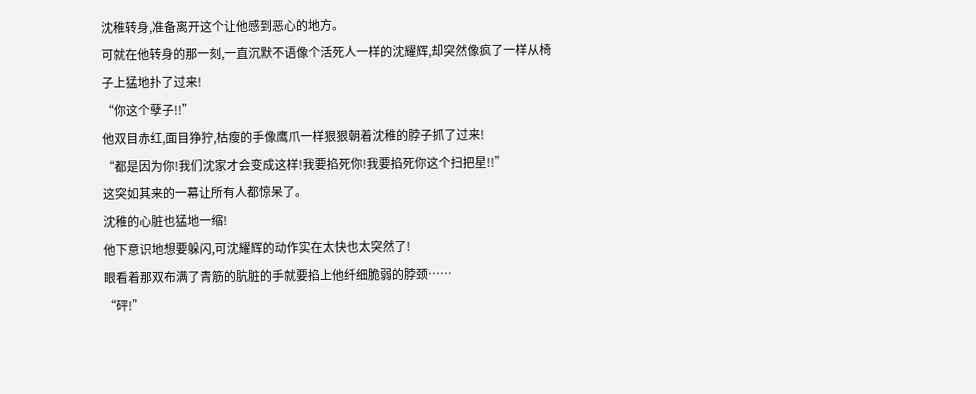沈稚转身,准备离开这个让他感到恶心的地方。
可就在他转身的那一刻,一直沉默不语像个活死人一样的沈耀辉,却突然像疯了一样从椅子上猛地扑了过来!
“你这个孽子!!”
他双目赤红,面目狰狞,枯瘦的手像鹰爪一样狠狠朝着沈稚的脖子抓了过来!
“都是因为你!我们沈家才会变成这样!我要掐死你!我要掐死你这个扫把星!!”
这突如其来的一幕让所有人都惊呆了。
沈稚的心脏也猛地一缩!
他下意识地想要躲闪,可沈耀辉的动作实在太快也太突然了!
眼看着那双布满了青筋的肮脏的手就要掐上他纤细脆弱的脖颈……
“砰!”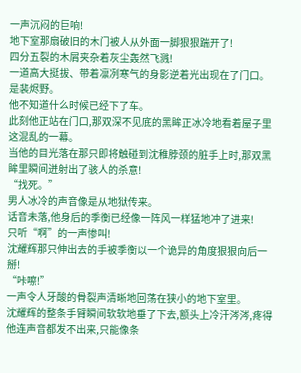一声沉闷的巨响!
地下室那扇破旧的木门被人从外面一脚狠狠踹开了!
四分五裂的木屑夹杂着灰尘轰然飞溅!
一道高大挺拔、带着凛冽寒气的身影逆着光出现在了门口。
是裴烬野。
他不知道什么时候已经下了车。
此刻他正站在门口,那双深不见底的黑眸正冰冷地看着屋子里这混乱的一幕。
当他的目光落在那只即将触碰到沈稚脖颈的脏手上时,那双黑眸里瞬间迸射出了骇人的杀意!
“找死。”
男人冰冷的声音像是从地狱传来。
话音未落,他身后的季衡已经像一阵风一样猛地冲了进来!
只听“啊”的一声惨叫!
沈耀辉那只伸出去的手被季衡以一个诡异的角度狠狠向后一掰!
“咔嚓!”
一声令人牙酸的骨裂声清晰地回荡在狭小的地下室里。
沈耀辉的整条手臂瞬间软软地垂了下去,额头上冷汗涔涔,疼得他连声音都发不出来,只能像条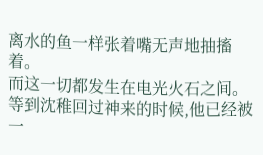离水的鱼一样张着嘴无声地抽搐着。
而这一切都发生在电光火石之间。
等到沈稚回过神来的时候,他已经被一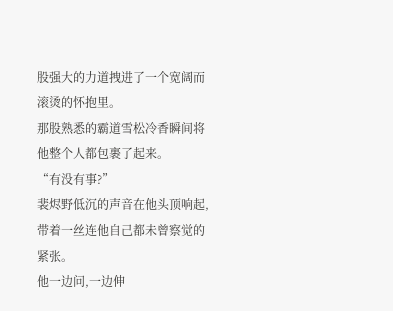股强大的力道拽进了一个宽阔而滚烫的怀抱里。
那股熟悉的霸道雪松冷香瞬间将他整个人都包裹了起来。
“有没有事?”
裴烬野低沉的声音在他头顶响起,带着一丝连他自己都未曾察觉的紧张。
他一边问,一边伸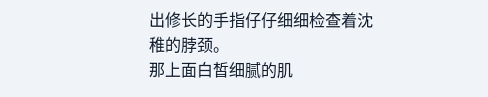出修长的手指仔仔细细检查着沈稚的脖颈。
那上面白皙细腻的肌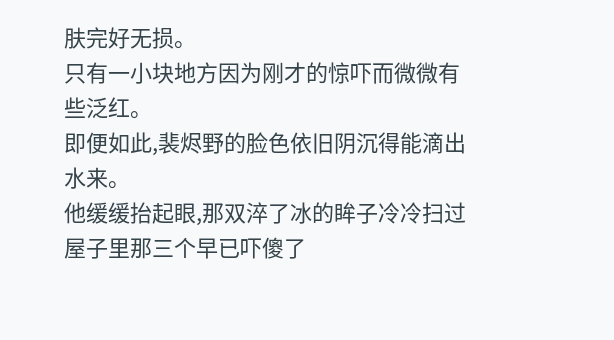肤完好无损。
只有一小块地方因为刚才的惊吓而微微有些泛红。
即便如此,裴烬野的脸色依旧阴沉得能滴出水来。
他缓缓抬起眼,那双淬了冰的眸子冷冷扫过屋子里那三个早已吓傻了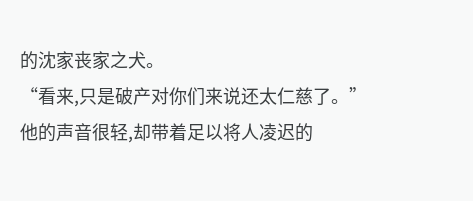的沈家丧家之犬。
“看来,只是破产对你们来说还太仁慈了。”
他的声音很轻,却带着足以将人凌迟的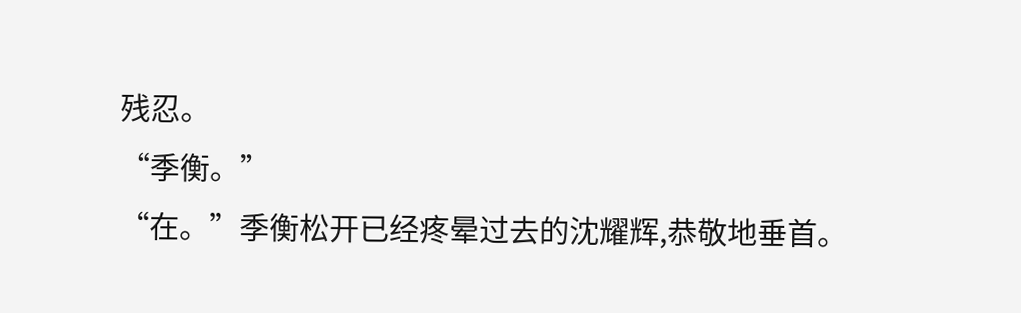残忍。
“季衡。”
“在。”季衡松开已经疼晕过去的沈耀辉,恭敬地垂首。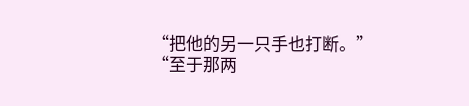“把他的另一只手也打断。”
“至于那两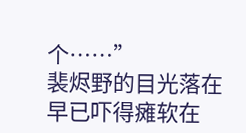个……”
裴烬野的目光落在早已吓得瘫软在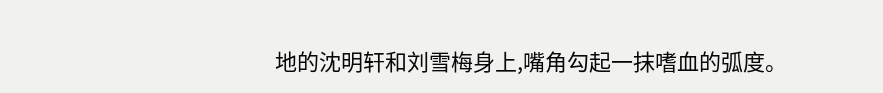地的沈明轩和刘雪梅身上,嘴角勾起一抹嗜血的弧度。